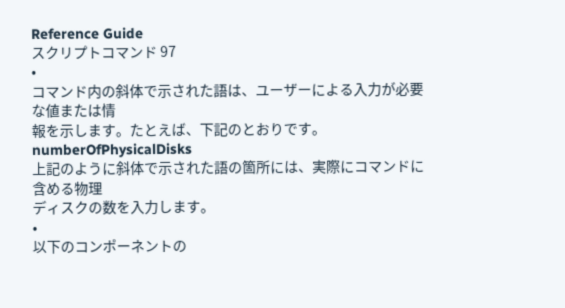Reference Guide
スクリプトコマンド 97
•
コマンド内の斜体で示された語は、ユーザーによる入力が必要な値または情
報を示します。たとえば、下記のとおりです。
numberOfPhysicalDisks
上記のように斜体で示された語の箇所には、実際にコマンドに含める物理
ディスクの数を入力します。
•
以下のコンポーネントの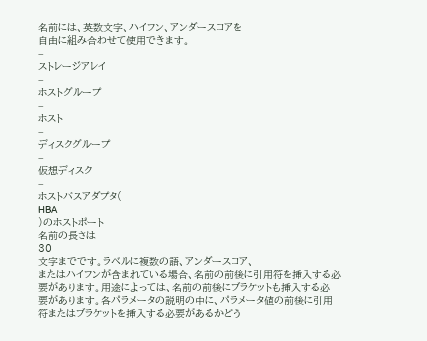名前には、英数文字、ハイフン、アンダースコアを
自由に組み合わせて使用できます。
–
ストレージアレイ
–
ホストグループ
–
ホスト
–
ディスクグループ
–
仮想ディスク
–
ホストバスアダプタ(
HBA
)のホストポート
名前の長さは
30
文字までです。ラベルに複数の語、アンダースコア、
またはハイフンが含まれている場合、名前の前後に引用符を挿入する必
要があります。用途によっては、名前の前後にブラケットも挿入する必
要があります。各パラメータの説明の中に、パラメータ値の前後に引用
符またはブラケットを挿入する必要があるかどう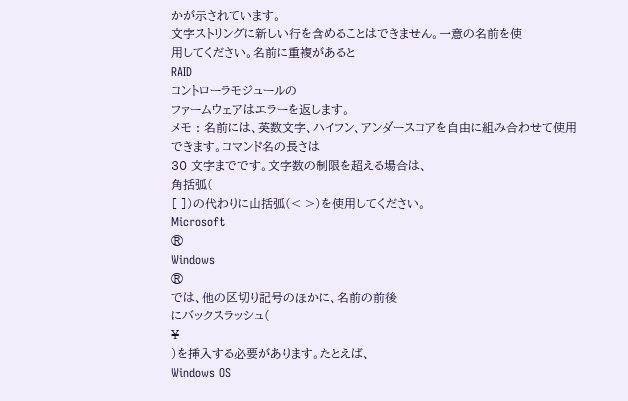かが示されています。
文字ストリングに新しい行を含めることはできません。一意の名前を使
用してください。名前に重複があると
RAID
コントローラモジュールの
ファームウェアはエラーを返します。
メモ : 名前には、英数文字、ハイフン、アンダースコアを自由に組み合わせて使用
できます。コマンド名の長さは
30 文字までです。文字数の制限を超える場合は、
角括弧(
[ ])の代わりに山括弧(< >)を使用してください。
Microsoft
®
Windows
®
では、他の区切り記号のほかに、名前の前後
にバックスラッシュ(
¥
)を挿入する必要があります。たとえば、
Windows OS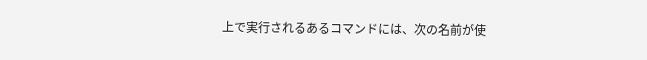上で実行されるあるコマンドには、次の名前が使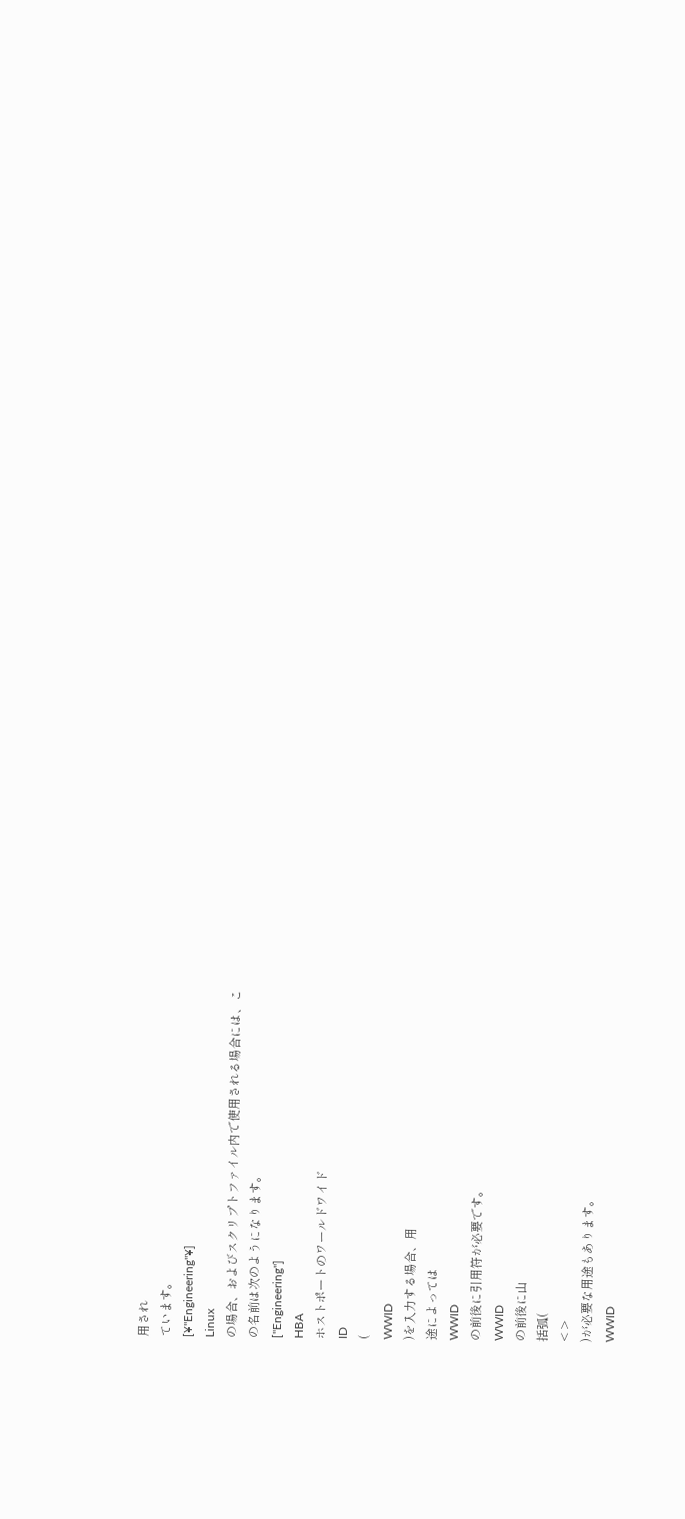用され
ています。
[¥"Engineering"¥]
Linux
の場合、およびスクリプトファイル内で使用される場合には、こ
の名前は次のようになります。
["Engineering"]
HBA
ホストポートのワールドワイド
ID
(
WWID
)を入力する場合、用
途によっては
WWID
の前後に引用符が必要です。
WWID
の前後に山
括弧(
< >
)が必要な用途もあります。
WWID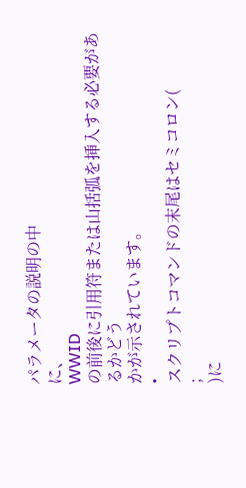パラメータの説明の中
に、
WWID
の前後に引用符または山括弧を挿入する必要があるかどう
かが示されています。
•
スクリプトコマンドの末尾はセミコロン(
;
)に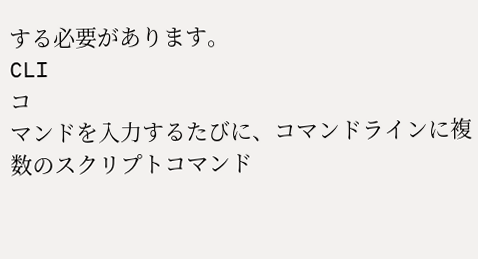する必要があります。
CLI
コ
マンドを入力するたびに、コマンドラインに複数のスクリプトコマンド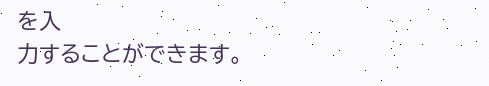を入
力することができます。